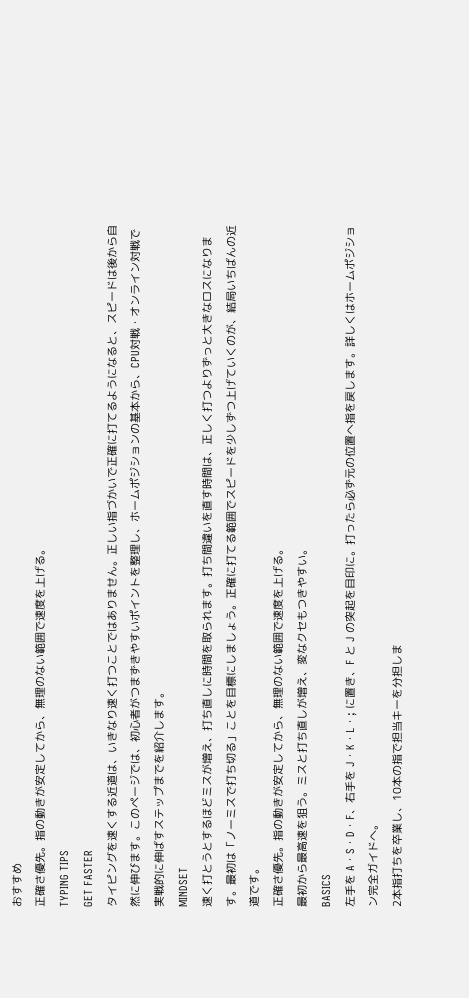おすすめ
正確さ優先。指の動きが安定してから、無理のない範囲で速度を上げる。
TYPING TIPS
GET FASTER
タイピングを速くする近道は、いきなり速く打つことではありません。正しい指づかいで正確に打てるようになると、スピードは後から自然に伸びます。このページでは、初心者がつまずきやすいポイントを整理し、ホームポジションの基本から、CPU対戦・オンライン対戦で実戦的に伸ばすステップまでを紹介します。
MINDSET
速く打とうとするほどミスが増え、打ち直しに時間を取られます。打ち間違いを直す時間は、正しく打つよりずっと大きなロスになります。最初は「ノーミスで打ち切る」ことを目標にしましょう。正確に打てる範囲でスピードを少しずつ上げていくのが、結局いちばんの近道です。
正確さ優先。指の動きが安定してから、無理のない範囲で速度を上げる。
最初から最高速を狙う。ミスと打ち直しが増え、変なクセもつきやすい。
BASICS
左手を A・S・D・F、右手を J・K・L・; に置き、F と J の突起を目印に。打ったら必ず元の位置へ指を戻します。詳しくはホームポジション完全ガイドへ。
2本指打ちを卒業し、10本の指で担当キーを分担しま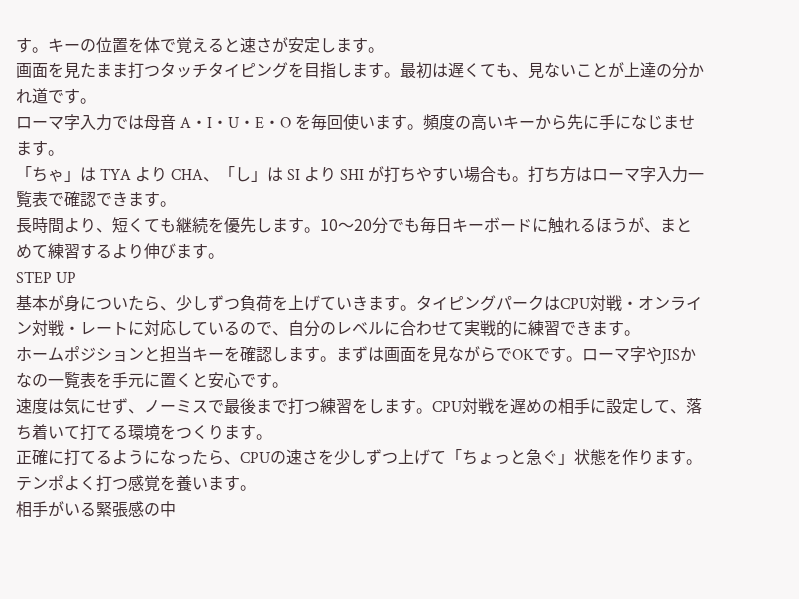す。キーの位置を体で覚えると速さが安定します。
画面を見たまま打つタッチタイピングを目指します。最初は遅くても、見ないことが上達の分かれ道です。
ローマ字入力では母音 A・I・U・E・O を毎回使います。頻度の高いキーから先に手になじませます。
「ちゃ」は TYA より CHA、「し」は SI より SHI が打ちやすい場合も。打ち方はローマ字入力一覧表で確認できます。
長時間より、短くても継続を優先します。10〜20分でも毎日キーボードに触れるほうが、まとめて練習するより伸びます。
STEP UP
基本が身についたら、少しずつ負荷を上げていきます。タイピングパークはCPU対戦・オンライン対戦・レートに対応しているので、自分のレベルに合わせて実戦的に練習できます。
ホームポジションと担当キーを確認します。まずは画面を見ながらでOKです。ローマ字やJISかなの一覧表を手元に置くと安心です。
速度は気にせず、ノーミスで最後まで打つ練習をします。CPU対戦を遅めの相手に設定して、落ち着いて打てる環境をつくります。
正確に打てるようになったら、CPUの速さを少しずつ上げて「ちょっと急ぐ」状態を作ります。テンポよく打つ感覚を養います。
相手がいる緊張感の中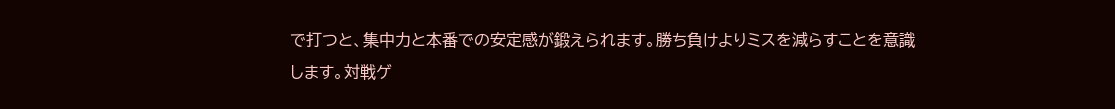で打つと、集中力と本番での安定感が鍛えられます。勝ち負けよりミスを減らすことを意識します。対戦ゲ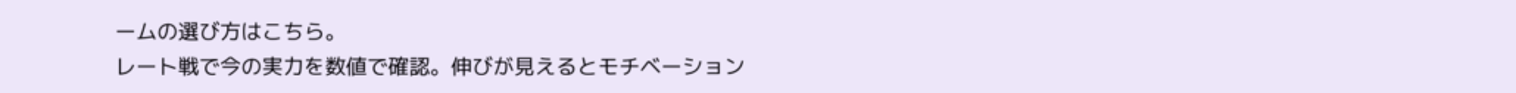ームの選び方はこちら。
レート戦で今の実力を数値で確認。伸びが見えるとモチベーション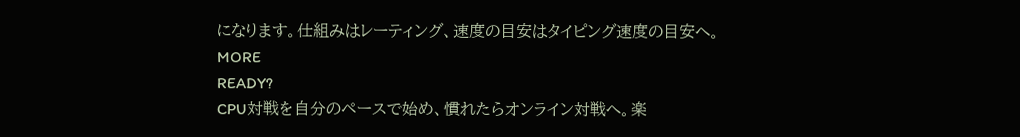になります。仕組みはレーティング、速度の目安はタイピング速度の目安へ。
MORE
READY?
CPU対戦を自分のペースで始め、慣れたらオンライン対戦へ。楽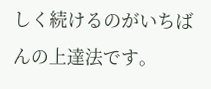しく続けるのがいちばんの上達法です。